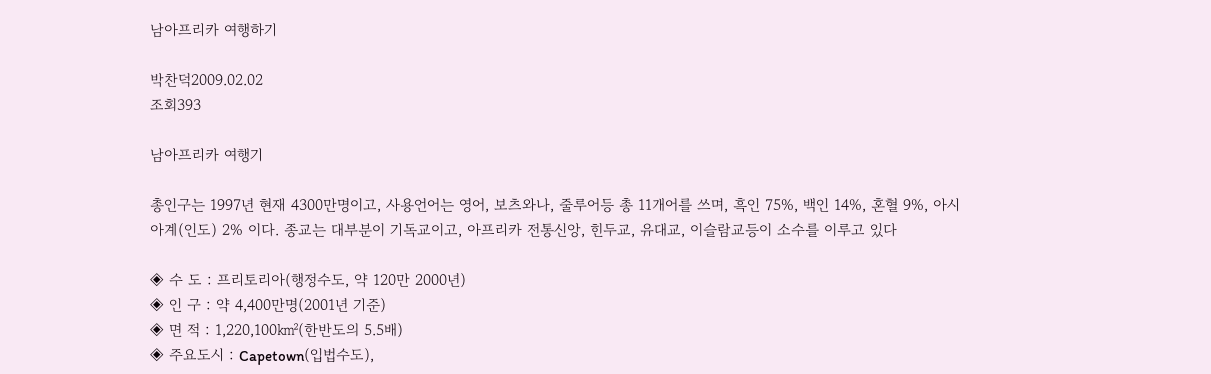남아프리카 여행하기

박찬덕2009.02.02
조회393

남아프리카 여행기

총인구는 1997년 현재 4300만명이고, 사용언어는 영어, 보츠와나, 줄루어등 총 11개어를 쓰며, 흑인 75%, 백인 14%, 혼혈 9%, 아시아계(인도) 2% 이다. 종교는 대부분이 기독교이고, 아프리카 전통신앙, 힌두교, 유대교, 이슬람교등이 소수를 이루고 있다

◈ 수 도 : 프리토리아(행정수도, 약 120만 2000년)
◈ 인 구 : 약 4,400만명(2001년 기준)
◈ 면 적 : 1,220,100㎢(한반도의 5.5배)
◈ 주요도시 : Capetown(입법수도),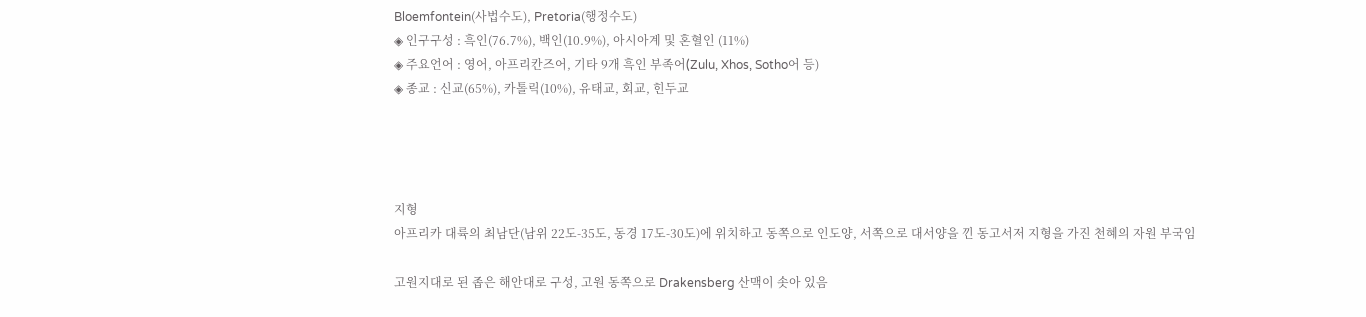Bloemfontein(사법수도), Pretoria(행정수도)
◈ 인구구성 : 흑인(76.7%), 백인(10.9%), 아시아계 및 혼혈인 (11%)
◈ 주요언어 : 영어, 아프리칸즈어, 기타 9개 흑인 부족어(Zulu, Xhos, Sotho어 등)
◈ 종교 : 신교(65%), 카톨릭(10%), 유태교, 회교, 힌두교




지형
아프리카 대륙의 최남단(남위 22도-35도, 동경 17도-30도)에 위치하고 동쪽으로 인도양, 서쪽으로 대서양을 낀 동고서저 지형을 가진 천혜의 자원 부국임

고원지대로 된 좁은 해안대로 구성, 고원 동쪽으로 Drakensberg 산맥이 솟아 있음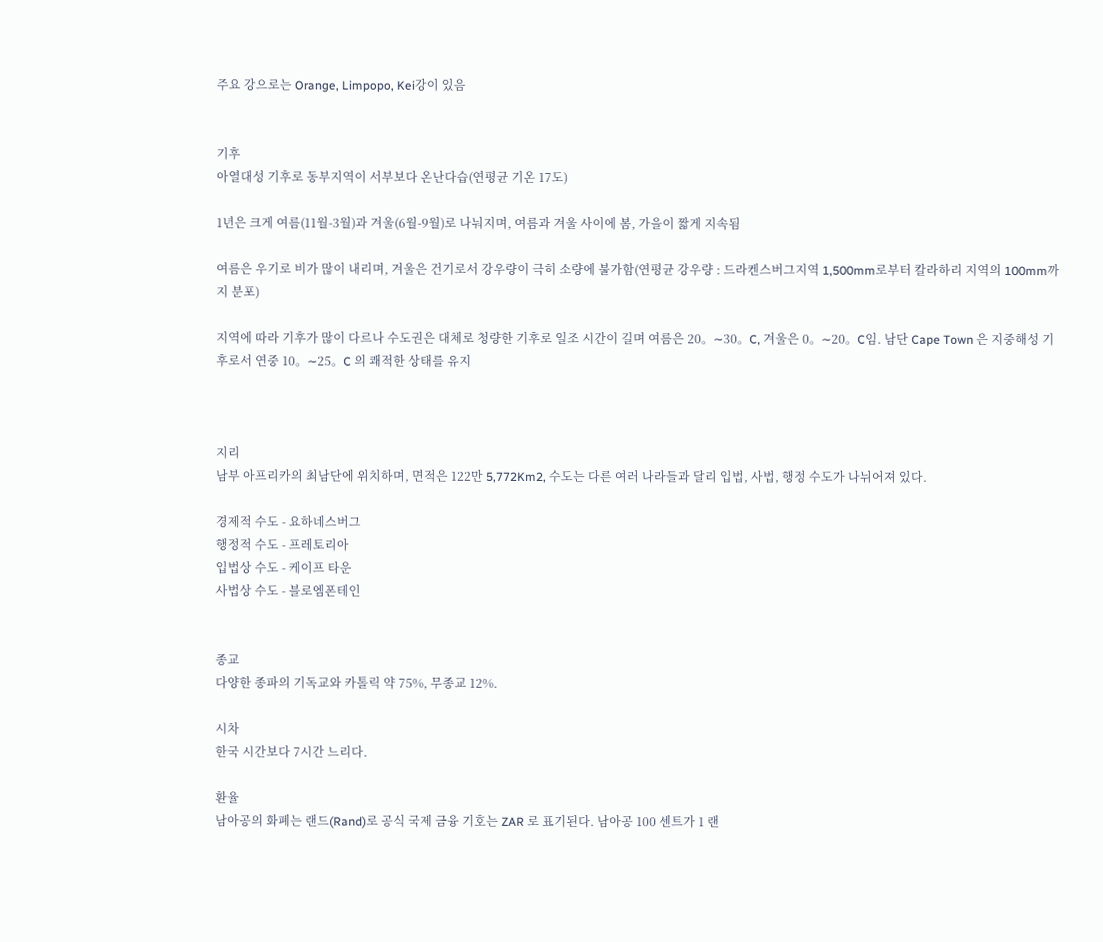주요 강으로는 Orange, Limpopo, Kei강이 있음


기후
아열대성 기후로 동부지역이 서부보다 온난다습(연평균 기온 17도)

1년은 크게 여름(11월-3월)과 겨울(6월-9월)로 나눠지며, 여름과 겨울 사이에 봄, 가을이 짧게 지속됨

여름은 우기로 비가 많이 내리며, 겨울은 건기로서 강우량이 극히 소량에 불가함(연평균 강우량 : 드라켄스버그지역 1,500mm로부터 칼라하리 지역의 100mm까지 분포)

지역에 따라 기후가 많이 다르나 수도권은 대체로 청량한 기후로 일조 시간이 길며 여름은 20。∼30。C, 겨울은 0。∼20。C임. 남단 Cape Town 은 지중해성 기후로서 연중 10。∼25。C 의 쾌적한 상태를 유지



지리
남부 아프리카의 최남단에 위치하며, 면적은 122만 5,772Km2, 수도는 다른 여러 나라들과 달리 입법, 사법, 행정 수도가 나뉘어져 있다.

경제적 수도 - 요하네스버그
행정적 수도 - 프레토리아
입법상 수도 - 케이프 타운
사법상 수도 - 블로엠폰테인


종교
다양한 종파의 기독교와 카톨릭 약 75%, 무종교 12%.

시차
한국 시간보다 7시간 느리다.

환율
남아공의 화폐는 랜드(Rand)로 공식 국제 금융 기호는 ZAR 로 표기된다. 남아공 100 센트가 1 랜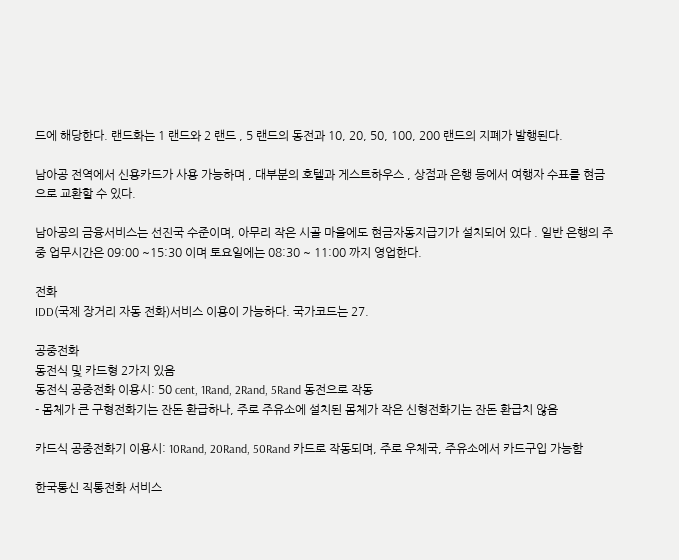드에 해당한다. 랜드화는 1 랜드와 2 랜드 , 5 랜드의 동전과 10, 20, 50, 100, 200 랜드의 지폐가 발행된다.

남아공 전역에서 신용카드가 사용 가능하며 , 대부분의 호텔과 게스트하우스 , 상점과 은행 등에서 여행자 수표를 현금으로 교환할 수 있다.

남아공의 금융서비스는 선진국 수준이며, 아무리 작은 시골 마을에도 현금자동지급기가 설치되어 있다 . 일반 은행의 주중 업무시간은 09:00 ~15:30 이며 토요일에는 08:30 ~ 11:00 까지 영업한다.

전화
IDD(국제 장거리 자동 전화)서비스 이용이 가능하다. 국가코드는 27.

공중전화
동전식 및 카드형 2가지 있음
동전식 공중전화 이용시: 50 cent, 1Rand, 2Rand, 5Rand 동전으로 작동
- 몸체가 큰 구형전화기는 잔돈 환급하나, 주로 주유소에 설치된 몸체가 작은 신형전화기는 잔돈 환급치 않음

카드식 공중전화기 이용시: 10Rand, 20Rand, 50Rand 카드로 작동되며, 주로 우체국, 주유소에서 카드구입 가능함

한국통신 직통전화 서비스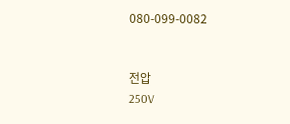080-099-0082


전압
250V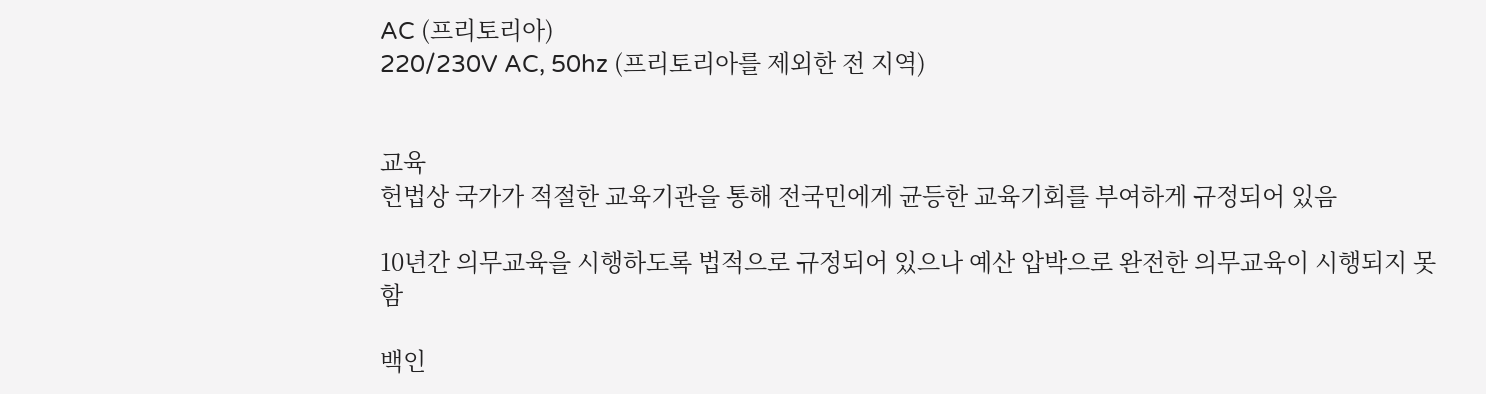AC (프리토리아)
220/230V AC, 50hz (프리토리아를 제외한 전 지역)


교육
헌법상 국가가 적절한 교육기관을 통해 전국민에게 균등한 교육기회를 부여하게 규정되어 있음

10년간 의무교육을 시행하도록 법적으로 규정되어 있으나 예산 압박으로 완전한 의무교육이 시행되지 못함

백인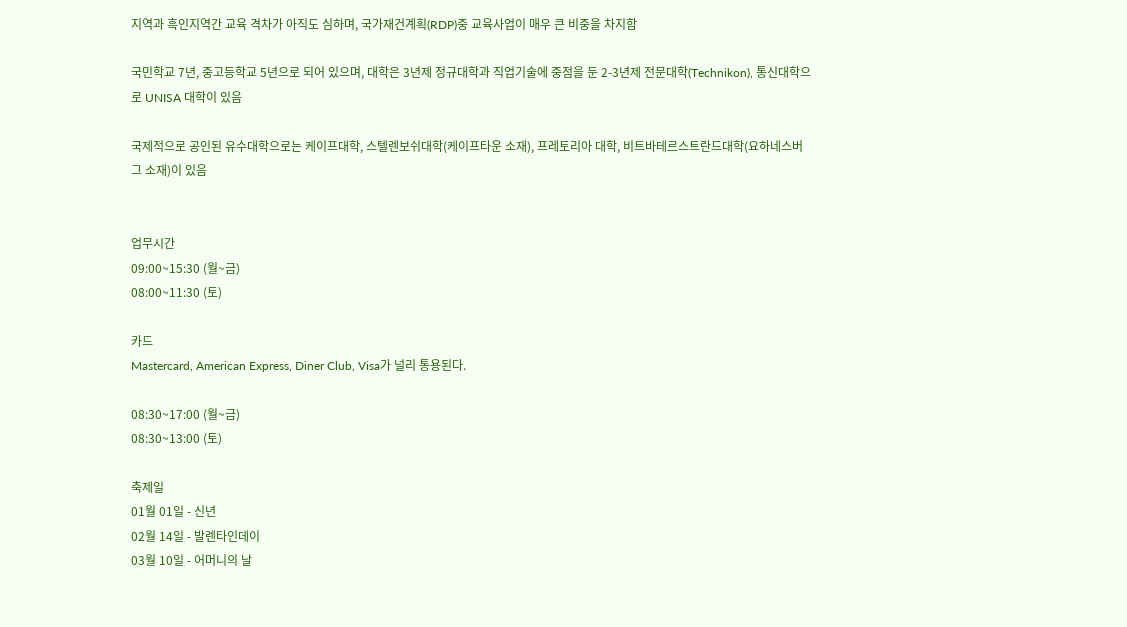지역과 흑인지역간 교육 격차가 아직도 심하며, 국가재건계획(RDP)중 교육사업이 매우 큰 비중을 차지함

국민학교 7년, 중고등학교 5년으로 되어 있으며, 대학은 3년제 정규대학과 직업기술에 중점을 둔 2-3년제 전문대학(Technikon), 통신대학으로 UNISA 대학이 있음

국제적으로 공인된 유수대학으로는 케이프대학, 스텔렌보쉬대학(케이프타운 소재), 프레토리아 대학, 비트바테르스트란드대학(요하네스버그 소재)이 있음


업무시간
09:00~15:30 (월~금)
08:00~11:30 (토)

카드
Mastercard, American Express, Diner Club, Visa가 널리 통용된다.

08:30~17:00 (월~금)
08:30~13:00 (토)

축제일
01월 01일 - 신년
02월 14일 - 발렌타인데이
03월 10일 - 어머니의 날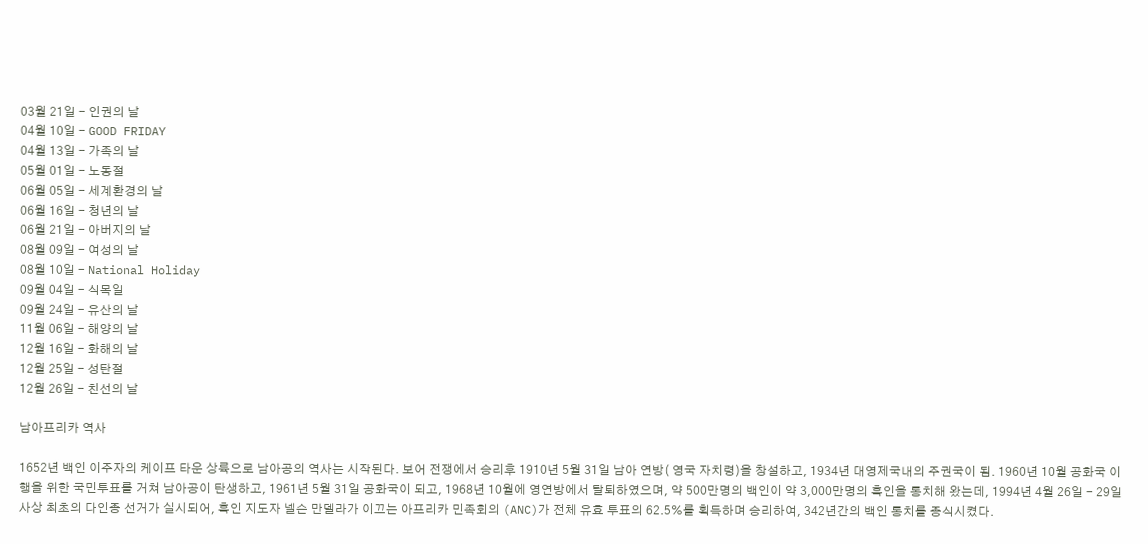03월 21일 - 인권의 날
04월 10일 - GOOD FRIDAY
04월 13일 - 가족의 날
05월 01일 - 노동절
06월 05일 - 세계환경의 날
06월 16일 - 청년의 날
06월 21일 - 아버지의 날
08월 09일 - 여성의 날
08월 10일 - National Holiday
09월 04일 - 식목일
09월 24일 - 유산의 날
11월 06일 - 해양의 날
12월 16일 - 화해의 날
12월 25일 - 성탄절
12월 26일 - 친선의 날

남아프리카 역사

1652년 백인 이주자의 케이프 타운 상륙으로 남아공의 역사는 시작된다. 보어 전쟁에서 승리후 1910년 5월 31일 남아 연방( 영국 자치령)을 창설하고, 1934년 대영제국내의 주권국이 됨. 1960년 10월 공화국 이행을 위한 국민투표를 거쳐 남아공이 탄생하고, 1961년 5월 31일 공화국이 되고, 1968년 10월에 영연방에서 탈퇴하였으며, 약 500만명의 백인이 약 3,000만명의 흑인을 통치해 왔는데, 1994년 4월 26일 - 29일 사상 최초의 다인종 선거가 실시되어, 흑인 지도자 넬슨 만델라가 이끄는 아프리카 민족회의 (ANC)가 전체 유효 투표의 62.5%를 획득하며 승리하여, 342년간의 백인 통치를 종식시켰다.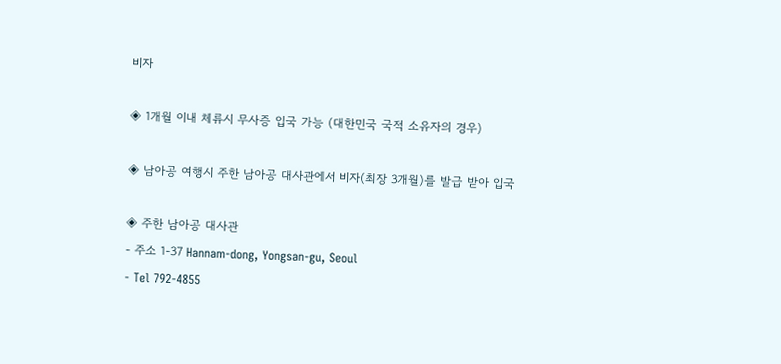비자

◈ 1개월 이내 체류시 무사증 입국 가능 (대한민국 국적 소유자의 경우)

◈ 남아공 여행시 주한 남아공 대사관에서 비자(최장 3개월)를 발급 받아 입국

◈ 주한 남아공 대사관
- 주소 1-37 Hannam-dong, Yongsan-gu, Seoul
- Tel 792-4855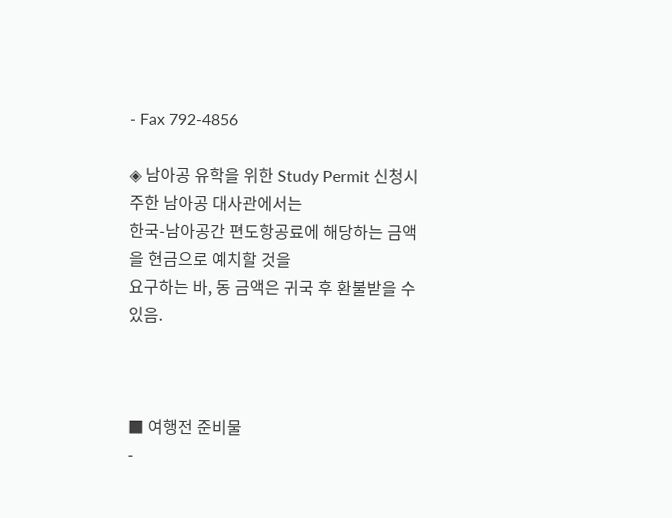- Fax 792-4856

◈ 남아공 유학을 위한 Study Permit 신청시 주한 남아공 대사관에서는
한국-남아공간 편도항공료에 해당하는 금액을 현금으로 예치할 것을
요구하는 바, 동 금액은 귀국 후 환불받을 수 있음.



■ 여행전 준비물
-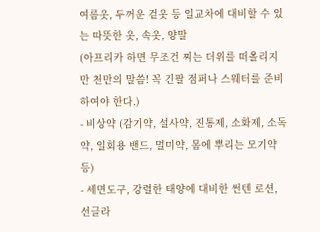여름옷, 두꺼운 겉옷 등 일교차에 대비할 수 있는 따뜻한 옷, 속옷, 양말
(아프리카 하면 무조건 찌는 더위를 떠올리지만 천만의 말씀! 꼭 긴팔 점퍼나 스웨터를 준비하여야 한다.)
- 비상약 (감기약, 설사약, 진통제, 소화제, 소독약, 일회용 밴드, 멀미약, 몸에 뿌리는 모기약 등)
- 세면도구, 강렬한 태양에 대비한 썬텐 로션, 선글라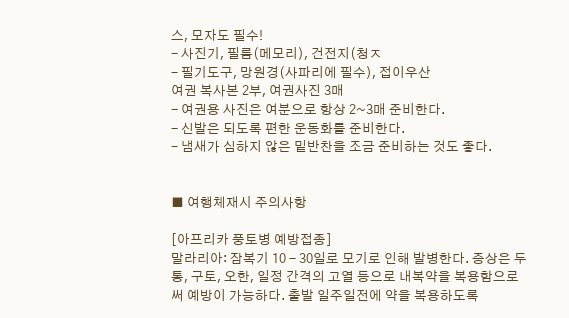스, 모자도 필수!
- 사진기, 필름(메모리), 건전지(청ㅈ
- 필기도구, 망원경(사파리에 필수), 접이우산
여권 복사본 2부, 여권사진 3매
- 여권용 사진은 여분으로 항상 2~3매 준비한다.
- 신발은 되도록 편한 운동화를 준비한다.
- 냄새가 심하지 않은 밑반찬을 조금 준비하는 것도 좋다.


■ 여행체재시 주의사항

[아프리카 풍토병 예방접종]
말라리아: 잠복기 10 - 30일로 모기로 인해 발병한다. 증상은 두통, 구토, 오한, 일정 간격의 고열 등으로 내복약을 복용함으로써 예방이 가능하다. 출발 일주일전에 약을 복용하도록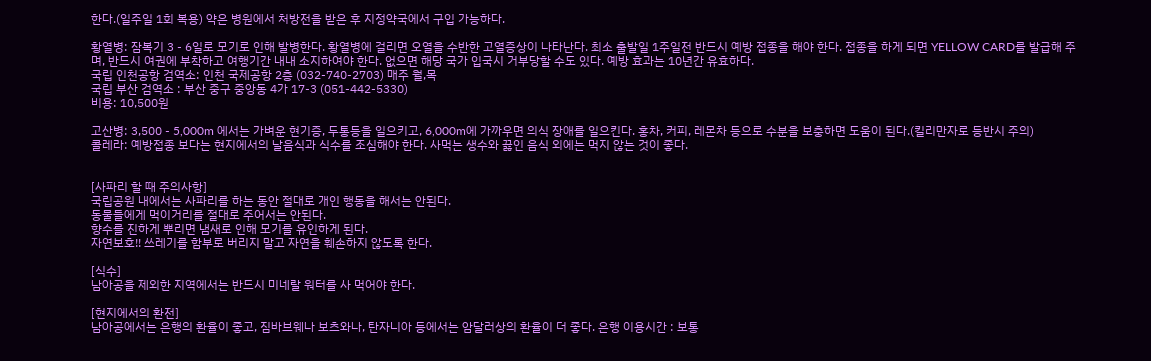한다.(일주일 1회 복용) 약은 병원에서 처방전을 받은 후 지정약국에서 구입 가능하다.

황열병: 잠복기 3 - 6일로 모기로 인해 발병한다. 황열병에 걸리면 오열을 수반한 고열증상이 나타난다. 최소 출발일 1주일전 반드시 예방 접종을 해야 한다. 접종을 하게 되면 YELLOW CARD를 발급해 주며, 반드시 여권에 부착하고 여행기간 내내 소지하여야 한다. 없으면 해당 국가 입국시 거부당할 수도 있다. 예방 효과는 10년간 유효하다.
국립 인천공항 검역소: 인천 국제공항 2층 (032-740-2703) 매주 월,목
국립 부산 검역소 : 부산 중구 중앙동 4가 17-3 (051-442-5330)
비용: 10,500원

고산병: 3,500 - 5,000m 에서는 가벼운 현기증, 두통등을 일으키고, 6,000m에 가까우면 의식 장애를 일으킨다. 홍차, 커피, 레몬차 등으로 수분을 보충하면 도움이 된다.(킬리만자로 등반시 주의)
콜레라: 예방접종 보다는 현지에서의 날음식과 식수를 조심해야 한다. 사먹는 생수와 끓인 음식 외에는 먹지 않는 것이 좋다.


[사파리 할 때 주의사항]
국립공원 내에서는 사파리를 하는 동안 절대로 개인 행동을 해서는 안된다.
동물들에게 먹이거리를 절대로 주어서는 안된다.
향수를 진하게 뿌리면 냄새로 인해 모기를 유인하게 된다.
자연보호!! 쓰레기를 함부로 버리지 말고 자연을 훼손하지 않도록 한다.

[식수]
남아공을 제외한 지역에서는 반드시 미네랄 워터를 사 먹어야 한다.

[현지에서의 환전]
남아공에서는 은행의 환율이 좋고, 짐바브웨나 보츠와나, 탄자니아 등에서는 암달러상의 환율이 더 좋다. 은행 이용시간 : 보통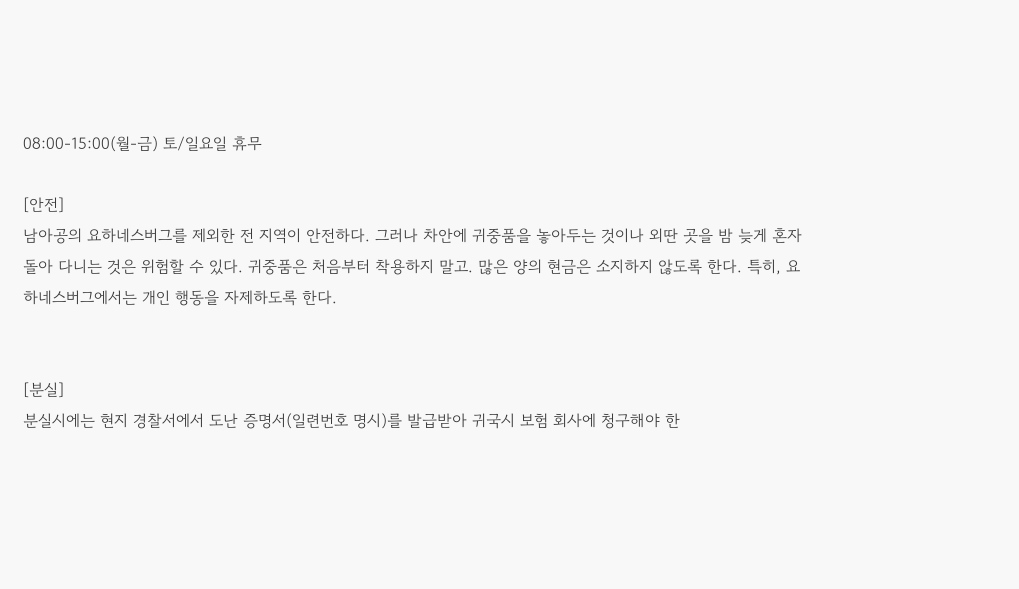08:00-15:00(월-금) 토/일요일 휴무

[안전]
남아공의 요하네스버그를 제외한 전 지역이 안전하다. 그러나 차안에 귀중품을 놓아두는 것이나 외딴 곳을 밤 늦게 혼자 돌아 다니는 것은 위험할 수 있다. 귀중품은 처음부터 착용하지 말고. 많은 양의 현금은 소지하지 않도록 한다. 특히, 요하네스버그에서는 개인 행동을 자제하도록 한다.


[분실]
분실시에는 현지 경찰서에서 도난 증명서(일련번호 명시)를 발급받아 귀국시 보험 회사에 청구해야 한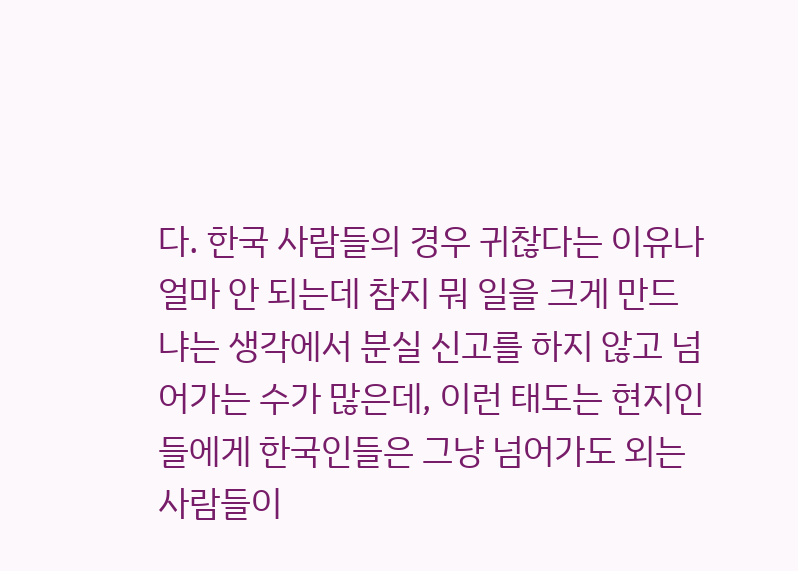다. 한국 사람들의 경우 귀찮다는 이유나 얼마 안 되는데 참지 뭐 일을 크게 만드냐는 생각에서 분실 신고를 하지 않고 넘어가는 수가 많은데, 이런 태도는 현지인들에게 한국인들은 그냥 넘어가도 외는 사람들이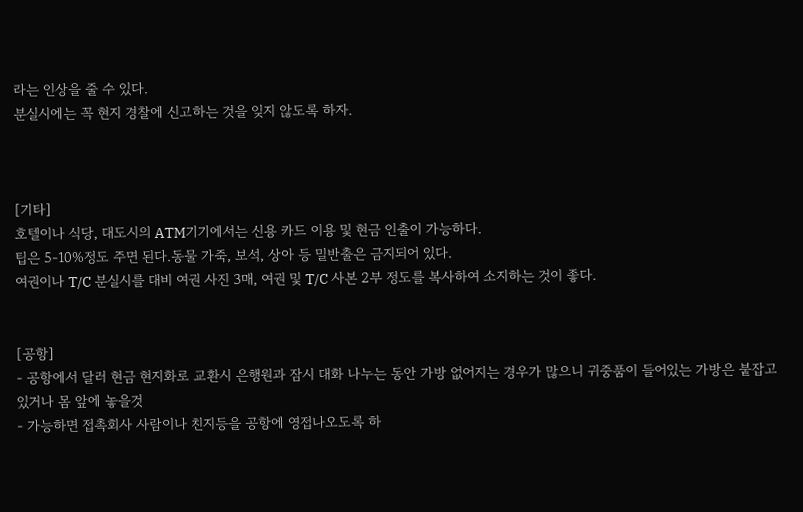라는 인상을 줄 수 있다.
분실시에는 꼭 현지 경찰에 신고하는 것을 잊지 않도록 하자.



[기타]
호텔이나 식당, 대도시의 ATM기기에서는 신용 카드 이용 및 현금 인출이 가능하다.
팁은 5-10%정도 주면 된다.동물 가죽, 보석, 상아 등 밀반출은 금지되어 있다.
여권이나 T/C 분실시를 대비 여권 사진 3매, 여권 및 T/C 사본 2부 정도를 복사하여 소지하는 것이 좋다.


[공항]
- 공항에서 달러 현금 현지화로 교환시 은행원과 잠시 대화 나누는 동안 가방 없어지는 경우가 많으니 귀중품이 들어있는 가방은 붙잡고 있거나 몸 앞에 놓을것
- 가능하면 접촉회사 사람이나 친지등을 공항에 영접나오도록 하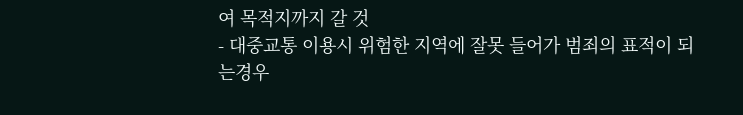여 목적지까지 갈 것
- 대중교통 이용시 위험한 지역에 잘못 들어가 범죄의 표적이 되는경우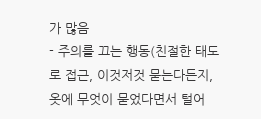가 많음
- 주의를 끄는 행동(친절한 태도로 접근, 이것저것 묻는다든지, 옷에 무엇이 묻었다면서 털어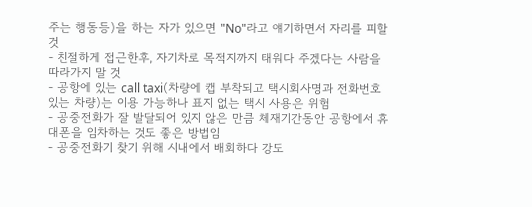주는 행동등)을 하는 자가 있으면 "No"라고 얘기하면서 자리를 피할것
- 친절하게 접근한후, 자기차로 목적지까지 태워다 주겠다는 사람을 따라가지 말 것
- 공항에 있는 call taxi(차량에 캡 부착되고 택시회사명과 전화번호 있는 차량)는 이용 가능하나 표지 없는 택시 사용은 위험
- 공중전화가 잘 발달되어 있지 않은 만큼 체재기간동안 공항에서 휴대폰을 임차하는 것도 좋은 방법임
- 공중전화기 찾기 위해 시내에서 배회하다 강도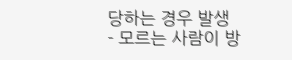당하는 경우 발생
- 모르는 사람이 방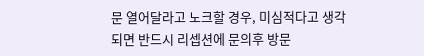문 열어달라고 노크할 경우, 미심적다고 생각되면 반드시 리셉션에 문의후 방문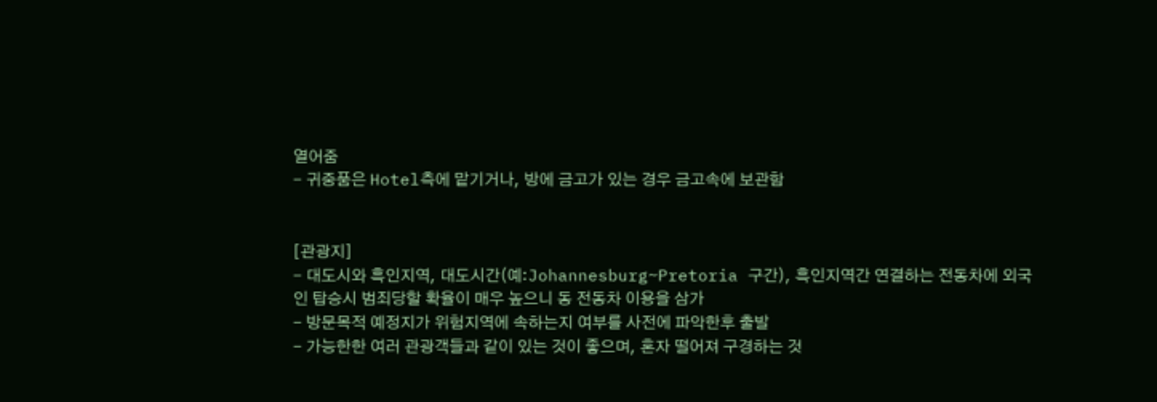열어줌
- 귀중품은 Hotel측에 맡기거나, 방에 금고가 있는 경우 금고속에 보관함


[관광지]
- 대도시와 흑인지역, 대도시간(예:Johannesburg∼Pretoria 구간), 흑인지역간 연결하는 전동차에 외국인 탑승시 범죄당할 확율이 매우 높으니 동 전동차 이용을 삼가
- 방문목적 예정지가 위험지역에 속하는지 여부를 사전에 파악한후 출발
- 가능한한 여러 관광객들과 같이 있는 것이 좋으며, 혼자 떨어져 구경하는 것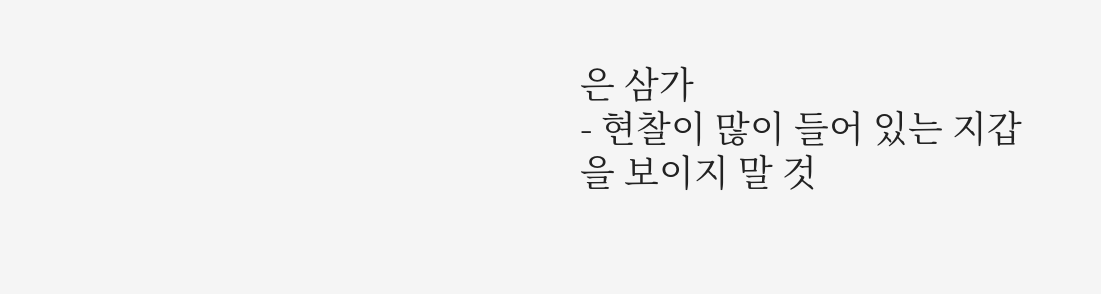은 삼가
- 현찰이 많이 들어 있는 지갑을 보이지 말 것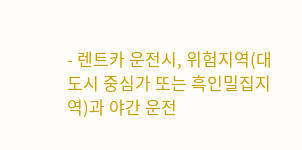- 렌트카 운전시, 위험지역(대도시 중심가 또는 흑인밀집지역)과 야간 운전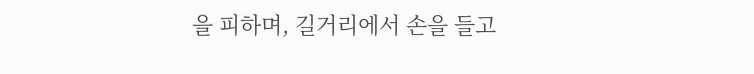을 피하며, 길거리에서 손을 들고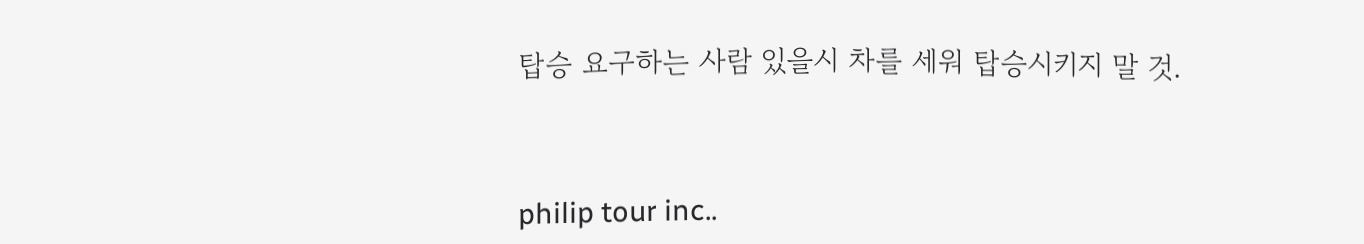탑승 요구하는 사람 있을시 차를 세워 탑승시키지 말 것.



philip tour inc..